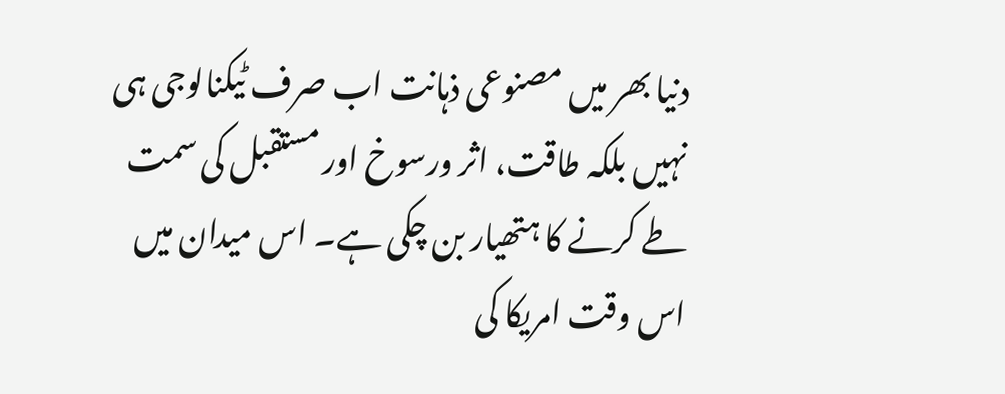دنیا بھر میں مصنوعی ذہانت اب صرف ٹیکنالوجی ہی نہیں بلکہ طاقت، اثر ورسوخ اور مستقبل کی سمت طے کرنے کا ہتھیار بن چکی ہے۔ اس میدان میں اس وقت امریکا کی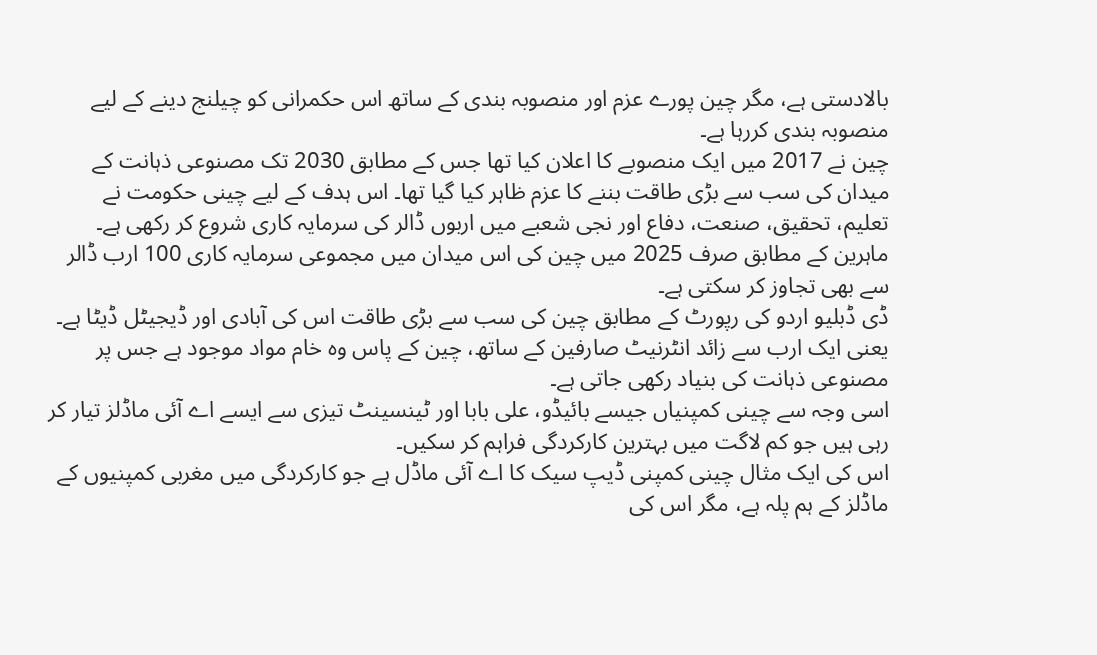بالادستی ہے، مگر چین پورے عزم اور منصوبہ بندی کے ساتھ اس حکمرانی کو چیلنج دینے کے لیے منصوبہ بندی کررہا ہے۔
چین نے 2017 میں ایک منصوبے کا اعلان کیا تھا جس کے مطابق 2030 تک مصنوعی ذہانت کے میدان کی سب سے بڑی طاقت بننے کا عزم ظاہر کیا گیا تھا۔ اس ہدف کے لیے چینی حکومت نے تعلیم، تحقیق، صنعت، دفاع اور نجی شعبے میں اربوں ڈالر کی سرمایہ کاری شروع کر رکھی ہے۔
ماہرین کے مطابق صرف 2025 میں چین کی اس میدان میں مجموعی سرمایہ کاری 100 ارب ڈالر سے بھی تجاوز کر سکتی ہے۔
ڈی ڈبلیو اردو کی رپورٹ کے مطابق چین کی سب سے بڑی طاقت اس کی آبادی اور ڈیجیٹل ڈیٹا ہے۔ یعنی ایک ارب سے زائد انٹرنیٹ صارفین کے ساتھ، چین کے پاس وہ خام مواد موجود ہے جس پر مصنوعی ذہانت کی بنیاد رکھی جاتی ہے۔
اسی وجہ سے چینی کمپنیاں جیسے بائیڈو، علی بابا اور ٹینسینٹ تیزی سے ایسے اے آئی ماڈلز تیار کر رہی ہیں جو کم لاگت میں بہترین کارکردگی فراہم کر سکیں۔
اس کی ایک مثال چینی کمپنی ڈیپ سیک کا اے آئی ماڈل ہے جو کارکردگی میں مغربی کمپنیوں کے ماڈلز کے ہم پلہ ہے، مگر اس کی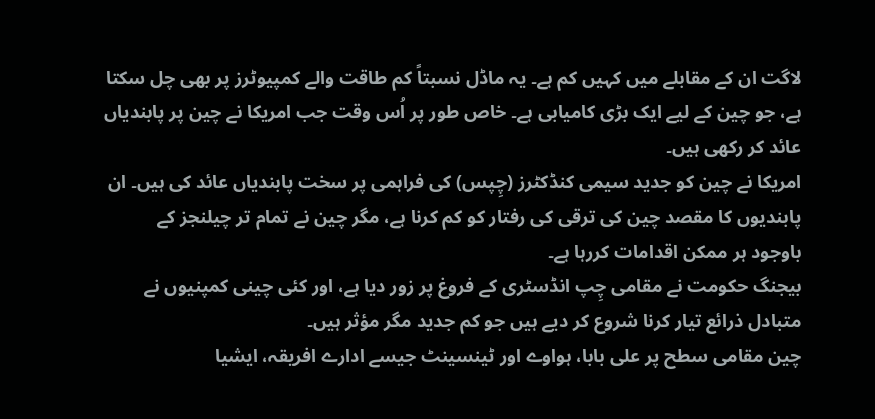لاگت ان کے مقابلے میں کہیں کم ہے۔ یہ ماڈل نسبتاً کم طاقت والے کمپیوٹرز پر بھی چل سکتا ہے، جو چین کے لیے ایک بڑی کامیابی ہے۔ خاص طور پر اُس وقت جب امریکا نے چین پر پابندیاں عائد کر رکھی ہیں۔
امریکا نے چین کو جدید سیمی کنڈکٹرز (چِپس) کی فراہمی پر سخت پابندیاں عائد کی ہیں۔ ان پابندیوں کا مقصد چین کی ترقی کی رفتار کو کم کرنا ہے، مگر چین نے تمام تر چیلنجز کے باوجود ہر ممکن اقدامات کررہا ہے۔
بیجنگ حکومت نے مقامی چِپ انڈسٹری کے فروغ پر زور دیا ہے، اور کئی چینی کمپنیوں نے متبادل ذرائع تیار کرنا شروع کر دیے ہیں جو کم جدید مگر مؤثر ہیں۔
چین مقامی سطح پر علی بابا، ہواوے اور ٹینسینٹ جیسے ادارے افریقہ، ایشیا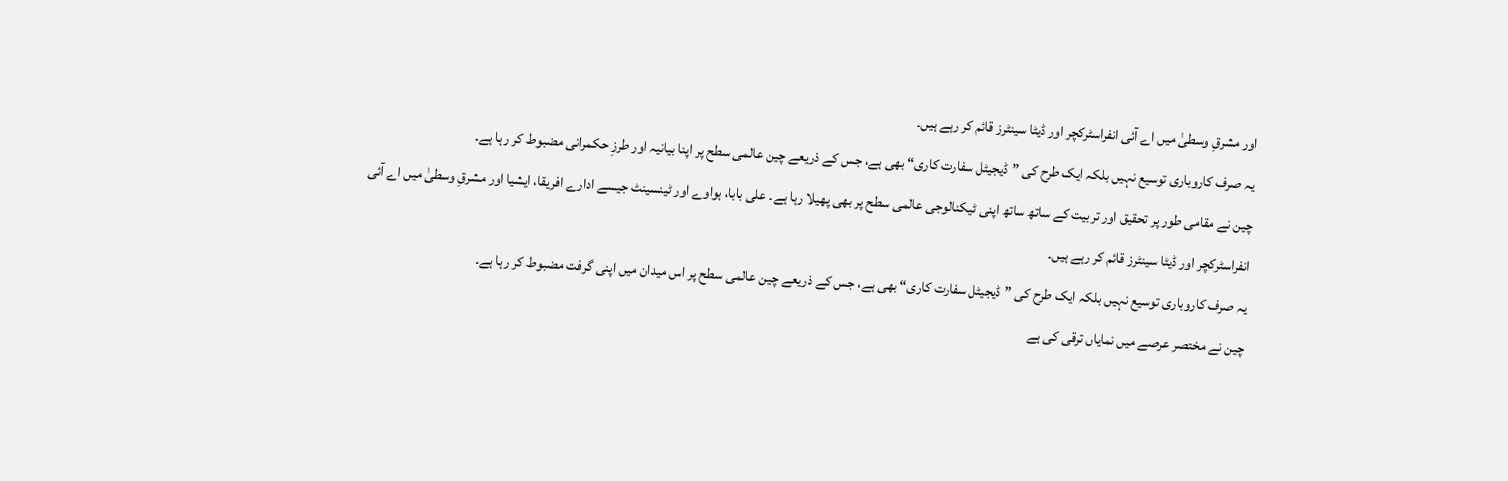اور مشرقِ وسطیٰ میں اے آئی انفراسٹرکچر اور ڈیٹا سینٹرز قائم کر رہے ہیں۔
یہ صرف کاروباری توسیع نہیں بلکہ ایک طرح کی ”ڈیجیٹل سفارت کاری“ بھی ہے، جس کے ذریعے چین عالمی سطح پر اپنا بیانیہ اور طرزِ حکمرانی مضبوط کر رہا ہے۔
چین نے مقامی طور پر تحقیق اور تربیت کے ساتھ ساتھ اپنی ٹیکنالوجی عالمی سطح پر بھی پھیلا رہا ہے۔ علی بابا، ہواوے اور ٹینسینٹ جیسے ادارے افریقا، ایشیا اور مشرقِ وسطیٰ میں اے آئی انفراسٹرکچر اور ڈیٹا سینٹرز قائم کر رہے ہیں۔
یہ صرف کاروباری توسیع نہیں بلکہ ایک طرح کی ”ڈیجیٹل سفارت کاری“ بھی ہے، جس کے ذریعے چین عالمی سطح پر اس میدان میں اپنی گرفت مضبوط کر رہا ہے۔
چین نے مختصر عرصے میں نمایاں ترقی کی ہے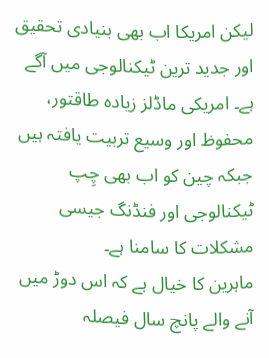لیکن امریکا اب بھی بنیادی تحقیق اور جدید ترین ٹیکنالوجی میں آگے ہے۔ امریکی ماڈلز زیادہ طاقتور، محفوظ اور وسیع تربیت یافتہ ہیں جبکہ چین کو اب بھی چِپ ٹیکنالوجی اور فنڈنگ جیسی مشکلات کا سامنا ہے۔
ماہرین کا خیال ہے کہ اس دوڑ میں آنے والے پانچ سال فیصلہ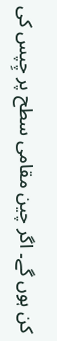کن ہوں گے۔ اگر چین مقامی سطح پر چِپس کی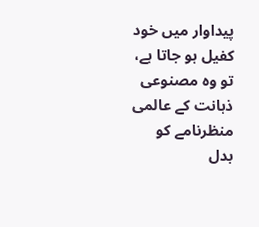پیداوار میں خود کفیل ہو جاتا ہے، تو وہ مصنوعی ذہانت کے عالمی منظرنامے کو بدل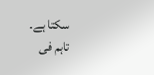سکتا ہے۔
تاہم فی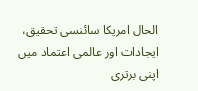الحال امریکا سائنسی تحقیق، ایجادات اور عالمی اعتماد میں اپنی برتری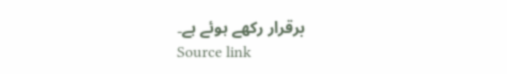برقرار رکھے ہوئے ہے۔
Source link